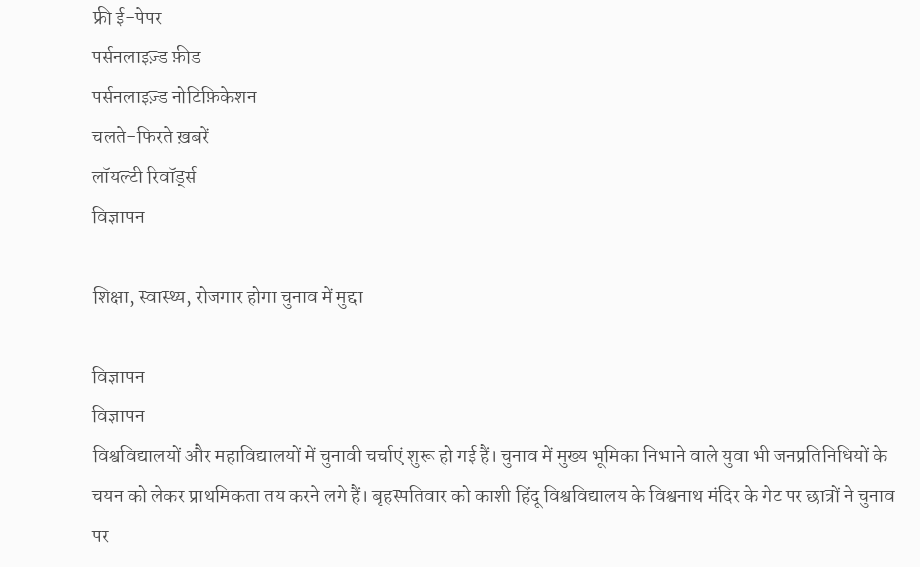फ्री ई-पेपर
पर्सनलाइज़्ड फ़ीड
पर्सनलाइज़्ड नोटिफ़िकेशन
चलते-फिरते ख़बरें
लॉयल्टी रिवॉर्ड्स
विज्ञापन

शिक्षा, स्वास्थ्य, रोजगार होगा चुनाव में मुद्दा

विज्ञापन
विज्ञापन
विश्वविद्यालयों और महाविद्यालयों में चुनावी चर्चाएं शुरू हो गई हैं। चुनाव में मुख्य भूमिका निभाने वाले युवा भी जनप्रतिनिधियों के चयन को लेकर प्राथमिकता तय करने लगे हैं। बृहस्पतिवार को काशी हिंदू विश्वविद्यालय के विश्वनाथ मंदिर के गेट पर छात्रों ने चुनाव पर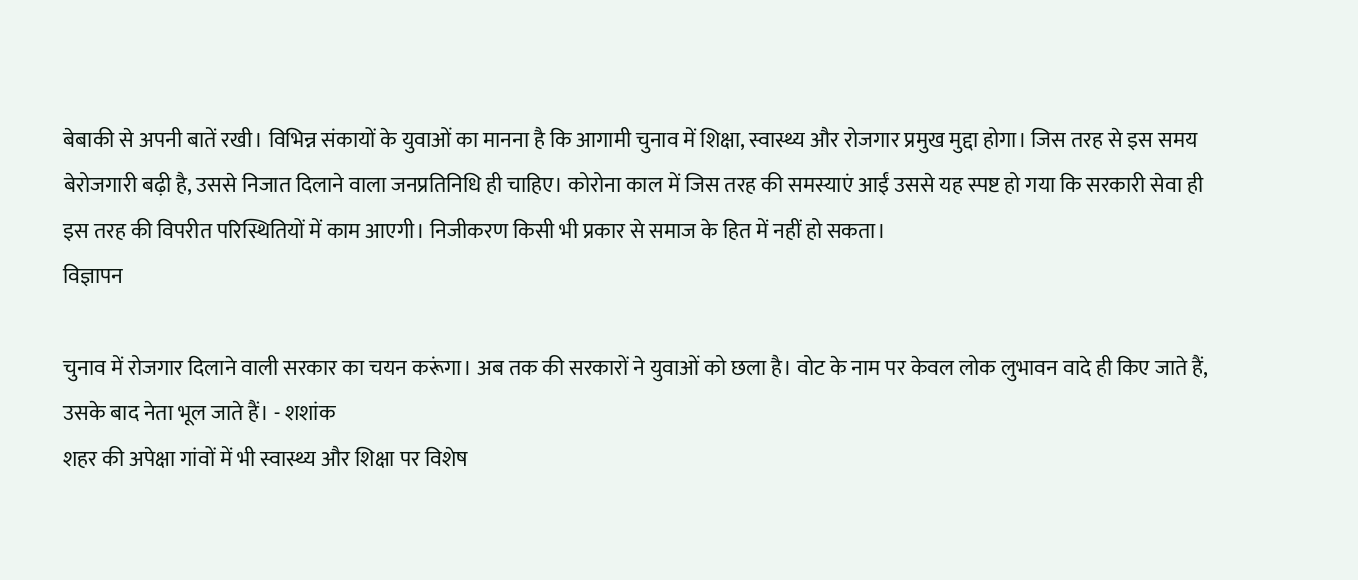बेबाकी से अपनी बातें रखी। विभिन्न संकायों के युवाओं का मानना है कि आगामी चुनाव में शिक्षा, स्वास्थ्य और रोजगार प्रमुख मुद्दा होगा। जिस तरह से इस समय बेरोजगारी बढ़ी है, उससे निजात दिलाने वाला जनप्रतिनिधि ही चाहिए। कोरोना काल में जिस तरह की समस्याएं आईं उससे यह स्पष्ट हो गया कि सरकारी सेवा ही इस तरह की विपरीत परिस्थितियों में काम आएगी। निजीकरण किसी भी प्रकार से समाज के हित में नहीं हो सकता।
विज्ञापन

चुनाव में रोजगार दिलाने वाली सरकार का चयन करूंगा। अब तक की सरकारों ने युवाओं को छला है। वोट के नाम पर केवल लोक लुभावन वादे ही किए जाते हैं, उसके बाद नेता भूल जाते हैं। - शशांक
शहर की अपेक्षा गांवों में भी स्वास्थ्य और शिक्षा पर विशेष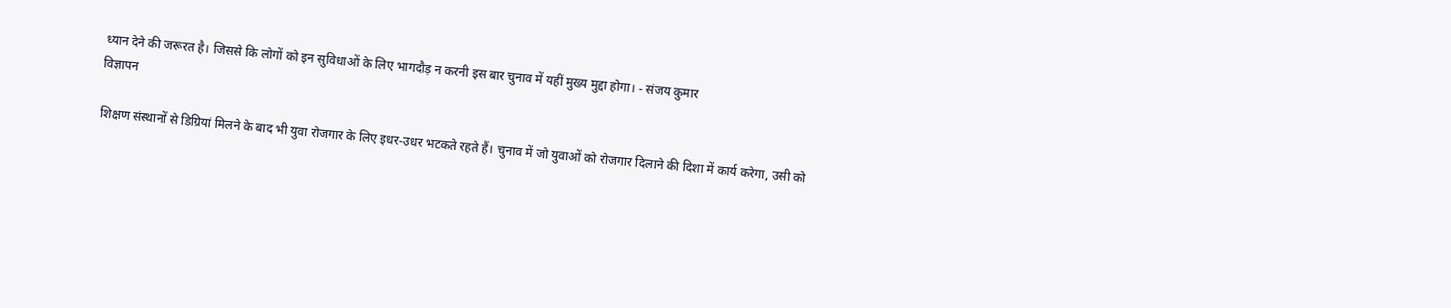ध्यान देने की जरूरत है। जिससे कि लोगों को इन सुविधाओं के लिए भागदौड़ न करनी इस बार चुनाव में यहीं मुख्य मुद्दा होगा। - संजय कुमार
विज्ञापन

शिक्षण संस्थानों से डिग्रियां मिलने के बाद भी युवा रोजगार के लिए इधर-उधर भटकते रहते हैं। चुनाव में जो युवाओं को रोजगार दिलाने की दिशा में कार्य करेगा, उसी को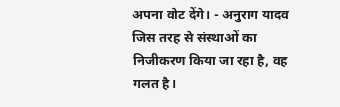अपना वोट देंगे। - अनुराग यादव
जिस तरह से संस्थाओं का निजीकरण किया जा रहा है, वह गलत है।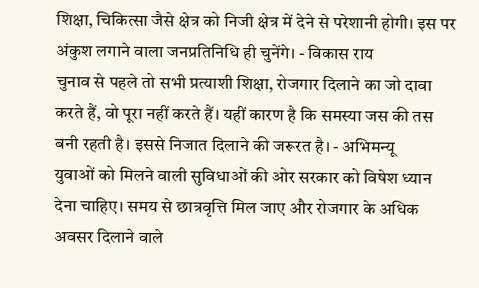शिक्षा, चिकित्सा जैसे क्षेत्र को निजी क्षेत्र में देने से परेशानी होगी। इस पर अंकुश लगाने वाला जनप्रतिनिधि ही चुनेंगे। - विकास राय
चुनाव से पहले तो सभी प्रत्याशी शिक्षा, रोजगार दिलाने का जो दावा करते हैं, वो पूरा नहीं करते हैं। यहीं कारण है कि समस्या जस की तस बनी रहती है। इससे निजात दिलाने की जरूरत है। - अभिमन्यू
युवाओं को मिलने वाली सुविधाओं की ओर सरकार को विषेश ध्यान देना चाहिए। समय से छात्रवृत्ति मिल जाए और रोजगार के अधिक अवसर दिलाने वाले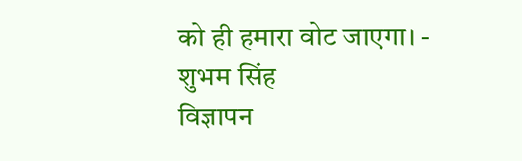को ही हमारा वोट जाएगा। - शुभम सिंह
विज्ञापन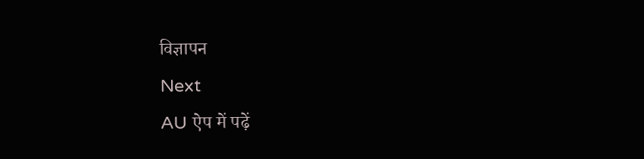विज्ञापन
Next
AU ऐप में पढ़ें